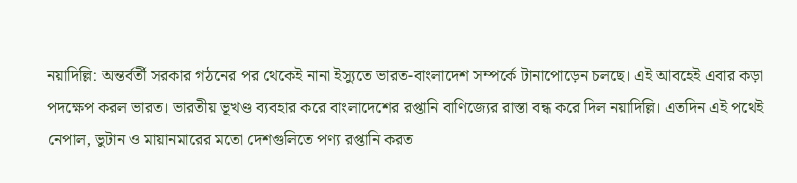নয়াদিল্লি: অন্তর্বর্তী সরকার গঠনের পর থেকেই নানা ইস্যুতে ভারত-বাংলাদেশ সম্পর্কে টানাপোড়েন চলছে। এই আবহেই এবার কড়া পদক্ষেপ করল ভারত। ভারতীয় ভূখণ্ড ব্যবহার করে বাংলাদেশের রপ্তানি বাণিজ্যের রাস্তা বন্ধ করে দিল নয়াদিল্লি। এতদিন এই পথেই নেপাল, ভুটান ও মায়ানমারের মতো দেশগুলিতে পণ্য রপ্তানি করত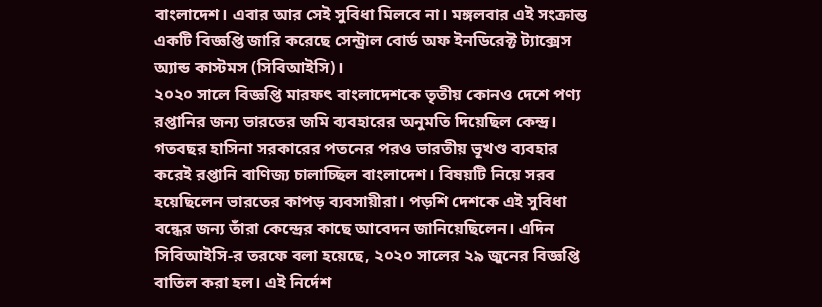বাংলাদেশ। এবার আর সেই সুবিধা মিলবে না। মঙ্গলবার এই সংক্রান্ত একটি বিজ্ঞপ্তি জারি করেছে সেন্ট্রাল বোর্ড অফ ইনডিরেক্ট ট্যাক্সেস অ্যান্ড কাস্টমস (সিবিআইসি)।
২০২০ সালে বিজ্ঞপ্তি মারফৎ বাংলাদেশকে তৃতীয় কোনও দেশে পণ্য রপ্তানির জন্য ভারতের জমি ব্যবহারের অনুমতি দিয়েছিল কেন্দ্র। গতবছর হাসিনা সরকারের পতনের পরও ভারতীয় ভূখণ্ড ব্যবহার করেই রপ্তানি বাণিজ্য চালাচ্ছিল বাংলাদেশ। বিষয়টি নিয়ে সরব হয়েছিলেন ভারতের কাপড় ব্যবসায়ীরা। পড়শি দেশকে এই সুবিধা বন্ধের জন্য তাঁরা কেন্দ্রের কাছে আবেদন জানিয়েছিলেন। এদিন সিবিআইসি-র তরফে বলা হয়েছে, ২০২০ সালের ২৯ জুনের বিজ্ঞপ্তি বাতিল করা হল। এই নির্দেশ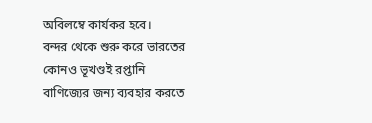অবিলম্বে কার্যকর হবে।
বন্দর থেকে শুরু করে ভারতের কোনও ভূখণ্ডই রপ্তানি বাণিজ্যের জন্য ব্যবহার করতে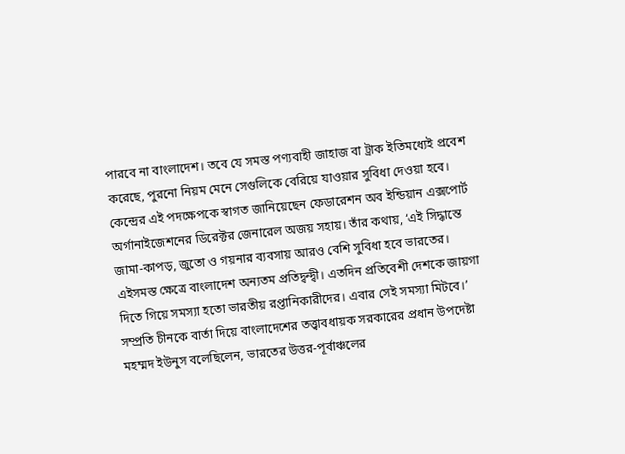পারবে না বাংলাদেশ। তবে যে সমস্ত পণ্যবাহী জাহাজ বা ট্রাক ইতিমধ্যেই প্রবেশ করেছে, পুরনো নিয়ম মেনে সেগুলিকে বেরিয়ে যাওয়ার সুবিধা দেওয়া হবে। কেন্দ্রের এই পদক্ষেপকে স্বাগত জানিয়েছেন ফেডারেশন অব ইন্ডিয়ান এক্সপোর্ট অর্গানাইজেশনের ডিরেক্টর জেনারেল অজয় সহায়। তাঁর কথায়, ‘এই সিদ্ধান্তে জামা-কাপড়, জুতো ও গয়নার ব্যবসায় আরও বেশি সুবিধা হবে ভারতের। এইসমস্ত ক্ষেত্রে বাংলাদেশ অন্যতম প্রতিদ্বন্দ্বী। এতদিন প্রতিবেশী দেশকে জায়গা দিতে গিয়ে সমস্যা হতো ভারতীয় রপ্তানিকারীদের। এবার সেই সমস্যা মিটবে।’
সম্প্রতি চীনকে বার্তা দিয়ে বাংলাদেশের তত্ত্বাবধায়ক সরকারের প্রধান উপদেষ্টা মহম্মদ ইউনুস বলেছিলেন, ভারতের উত্তর-পূর্বাঞ্চলের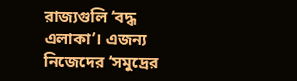রাজ্যগুলি ‘বদ্ধ এলাকা’। এজন্য নিজেদের ‘সমুদ্রের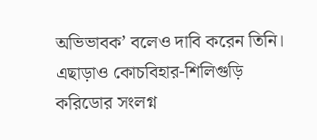অভিভাবক’ বলেও দাবি করেন তিনি। এছাড়াও কোচবিহার-শিলিগুড়ি করিডোর সংলগ্ন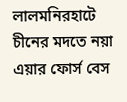লালমনিরহাটে চীনের মদতে নয়া এয়ার ফোর্স বেস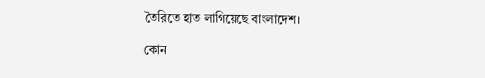তৈরিতে হাত লাগিয়েছে বাংলাদেশ।

কোন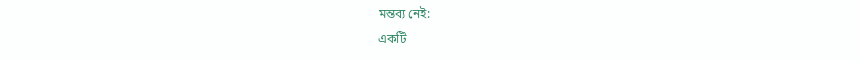মন্তব্য নেই:
একটি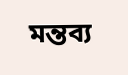মন্তব্য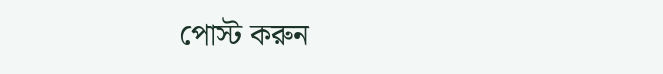পোস্ট করুন